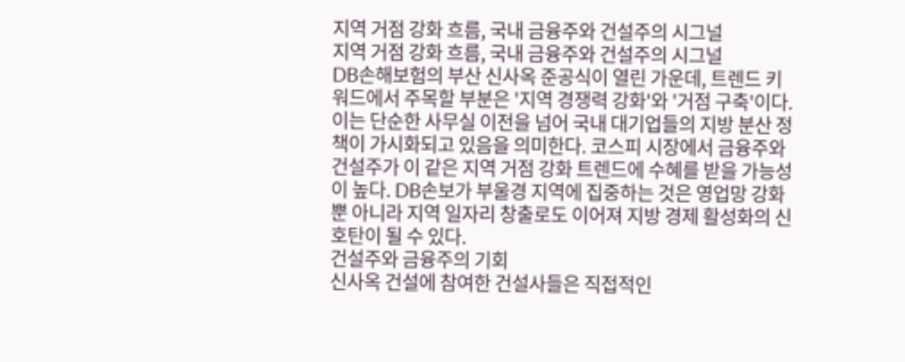지역 거점 강화 흐름, 국내 금융주와 건설주의 시그널
지역 거점 강화 흐름, 국내 금융주와 건설주의 시그널
DB손해보험의 부산 신사옥 준공식이 열린 가운데, 트렌드 키워드에서 주목할 부분은 '지역 경쟁력 강화'와 '거점 구축'이다. 이는 단순한 사무실 이전을 넘어 국내 대기업들의 지방 분산 정책이 가시화되고 있음을 의미한다. 코스피 시장에서 금융주와 건설주가 이 같은 지역 거점 강화 트렌드에 수혜를 받을 가능성이 높다. DB손보가 부울경 지역에 집중하는 것은 영업망 강화뿐 아니라 지역 일자리 창출로도 이어져 지방 경제 활성화의 신호탄이 될 수 있다.
건설주와 금융주의 기회
신사옥 건설에 참여한 건설사들은 직접적인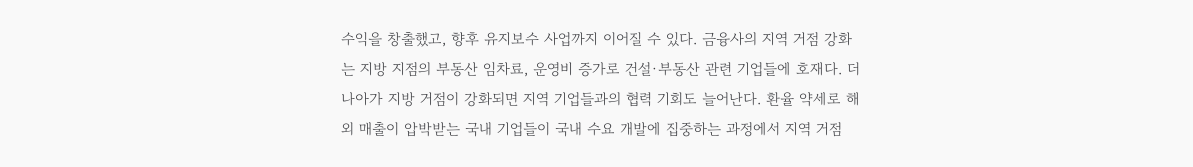수익을 창출했고, 향후 유지보수 사업까지 이어질 수 있다. 금융사의 지역 거점 강화는 지방 지점의 부동산 임차료, 운영비 증가로 건설·부동산 관련 기업들에 호재다. 더 나아가 지방 거점이 강화되면 지역 기업들과의 협력 기회도 늘어난다. 환율 약세로 해외 매출이 압박받는 국내 기업들이 국내 수요 개발에 집중하는 과정에서 지역 거점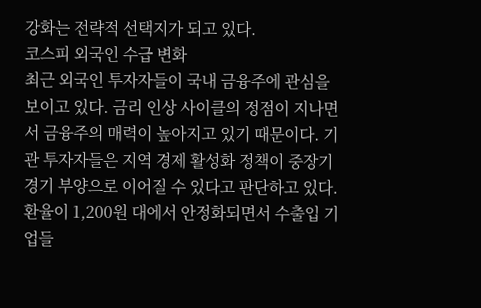강화는 전략적 선택지가 되고 있다.
코스피 외국인 수급 변화
최근 외국인 투자자들이 국내 금융주에 관심을 보이고 있다. 금리 인상 사이클의 정점이 지나면서 금융주의 매력이 높아지고 있기 때문이다. 기관 투자자들은 지역 경제 활성화 정책이 중장기 경기 부양으로 이어질 수 있다고 판단하고 있다. 환율이 1,200원 대에서 안정화되면서 수출입 기업들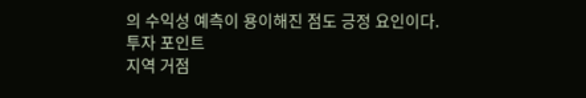의 수익성 예측이 용이해진 점도 긍정 요인이다.
투자 포인트
지역 거점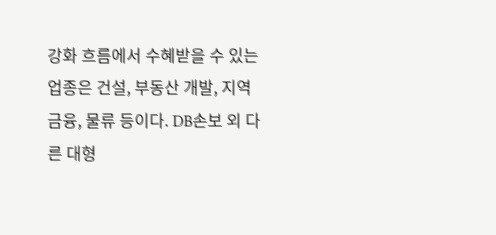강화 흐름에서 수혜받을 수 있는 업종은 건설, 부동산 개발, 지역 금융, 물류 등이다. DB손보 외 다른 대형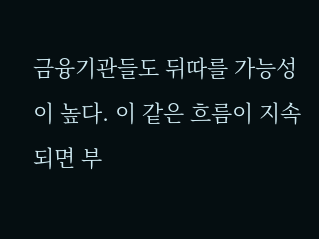금융기관들도 뒤따를 가능성이 높다. 이 같은 흐름이 지속되면 부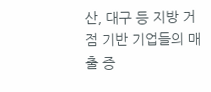산, 대구 등 지방 거점 기반 기업들의 매출 증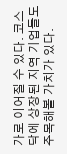가로 이어질 수 있다. 코스닥에 상장된 지역 기업들도 주목해볼 가치가 있다.